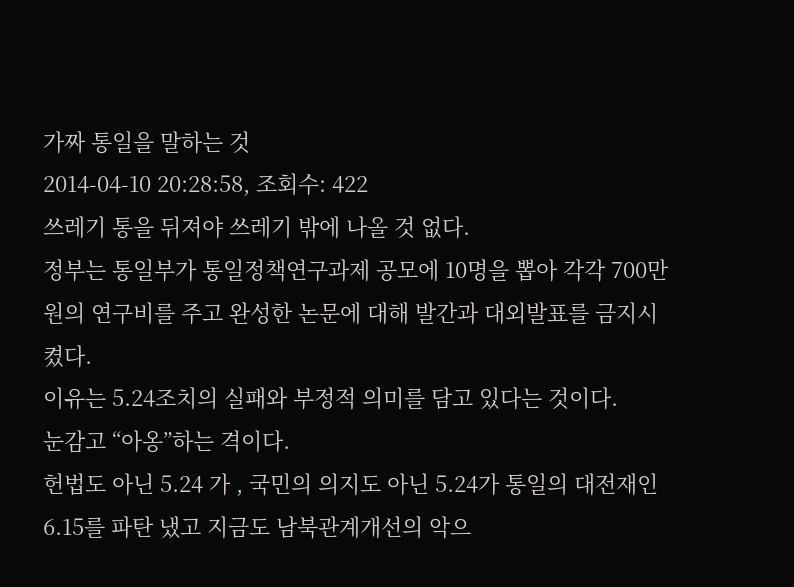가짜 통일을 말하는 것
2014-04-10 20:28:58, 조회수: 422
쓰레기 통을 뒤져야 쓰레기 밖에 나올 것 없다.
정부는 통일부가 통일정책연구과제 공모에 10명을 뽑아 각각 700만원의 연구비를 주고 완성한 논문에 대해 발간과 대외발표를 금지시켰다.
이유는 5.24조치의 실패와 부정적 의미를 담고 있다는 것이다.
눈감고 “아옹”하는 격이다.
헌법도 아닌 5.24 가 , 국민의 의지도 아닌 5.24가 통일의 대전재인 6.15를 파탄 냈고 지금도 남북관계개선의 악으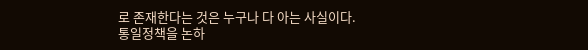로 존재한다는 것은 누구나 다 아는 사실이다.
통일정책을 논하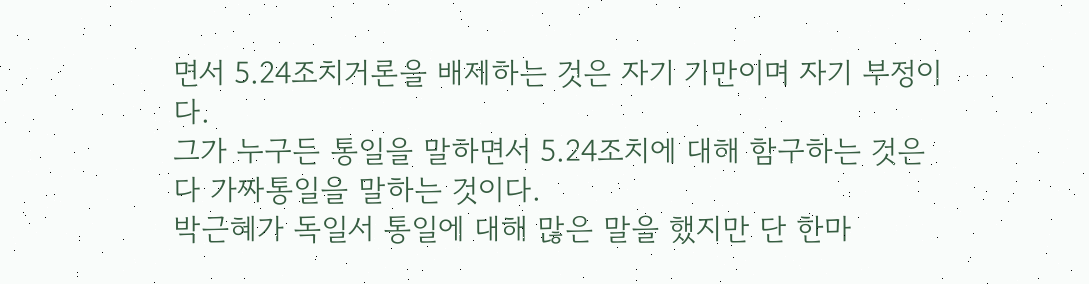면서 5.24조치거론을 배제하는 것은 자기 기만이며 자기 부정이다.
그가 누구든 통일을 말하면서 5.24조치에 대해 함구하는 것은 다 가짜통일을 말하는 것이다.
박근혜가 독일서 통일에 대해 많은 말을 했지만 단 한마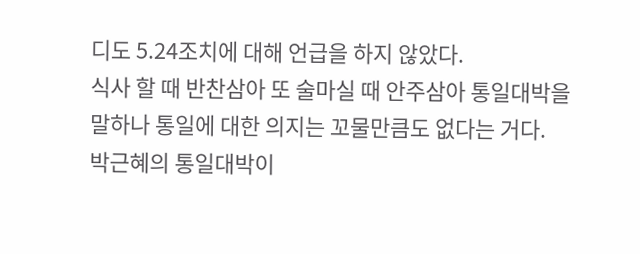디도 5.24조치에 대해 언급을 하지 않았다.
식사 할 때 반찬삼아 또 술마실 때 안주삼아 통일대박을 말하나 통일에 대한 의지는 꼬물만큼도 없다는 거다.
박근혜의 통일대박이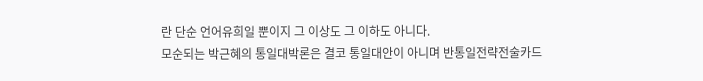란 단순 언어유희일 뿐이지 그 이상도 그 이하도 아니다.
모순되는 박근혜의 통일대박론은 결코 통일대안이 아니며 반통일전략전술카드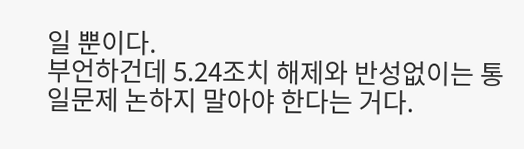일 뿐이다.
부언하건데 5.24조치 해제와 반성없이는 통일문제 논하지 말아야 한다는 거다.